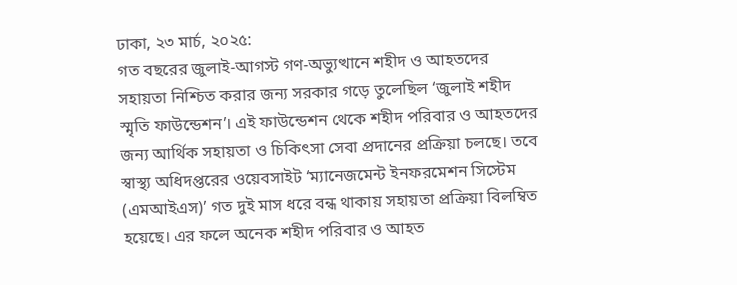ঢাকা, ২৩ মার্চ, ২০২৫:
গত বছরের জুলাই-আগস্ট গণ-অভ্যুত্থানে শহীদ ও আহতদের সহায়তা নিশ্চিত করার জন্য সরকার গড়ে তুলেছিল ‘জুলাই শহীদ স্মৃতি ফাউন্ডেশন’। এই ফাউন্ডেশন থেকে শহীদ পরিবার ও আহতদের জন্য আর্থিক সহায়তা ও চিকিৎসা সেবা প্রদানের প্রক্রিয়া চলছে। তবে স্বাস্থ্য অধিদপ্তরের ওয়েবসাইট ‘ম্যানেজমেন্ট ইনফরমেশন সিস্টেম (এমআইএস)’ গত দুই মাস ধরে বন্ধ থাকায় সহায়তা প্রক্রিয়া বিলম্বিত হয়েছে। এর ফলে অনেক শহীদ পরিবার ও আহত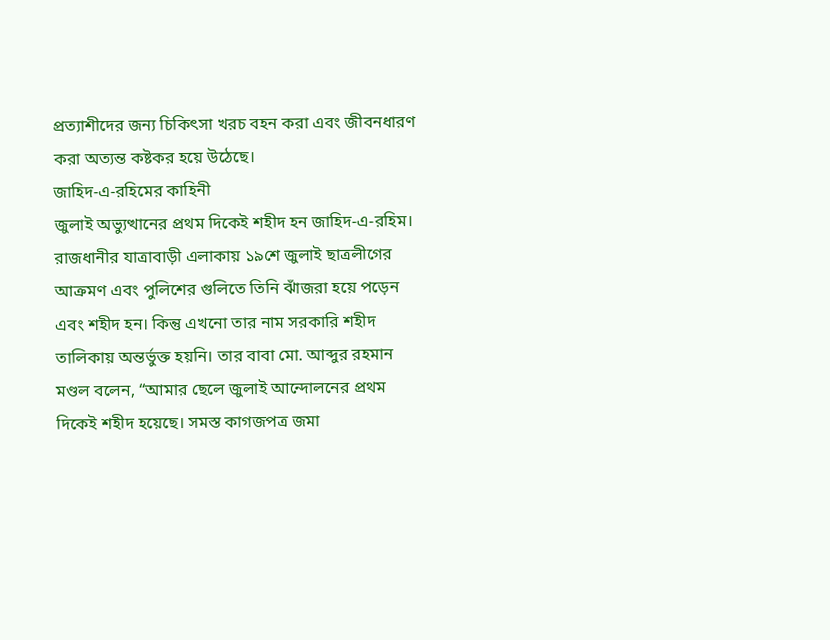প্রত্যাশীদের জন্য চিকিৎসা খরচ বহন করা এবং জীবনধারণ করা অত্যন্ত কষ্টকর হয়ে উঠেছে।
জাহিদ-এ-রহিমের কাহিনী
জুলাই অভ্যুত্থানের প্রথম দিকেই শহীদ হন জাহিদ-এ-রহিম। রাজধানীর যাত্রাবাড়ী এলাকায় ১৯শে জুলাই ছাত্রলীগের আক্রমণ এবং পুলিশের গুলিতে তিনি ঝাঁজরা হয়ে পড়েন এবং শহীদ হন। কিন্তু এখনো তার নাম সরকারি শহীদ তালিকায় অন্তর্ভুক্ত হয়নি। তার বাবা মো. আব্দুর রহমান মণ্ডল বলেন, “আমার ছেলে জুলাই আন্দোলনের প্রথম দিকেই শহীদ হয়েছে। সমস্ত কাগজপত্র জমা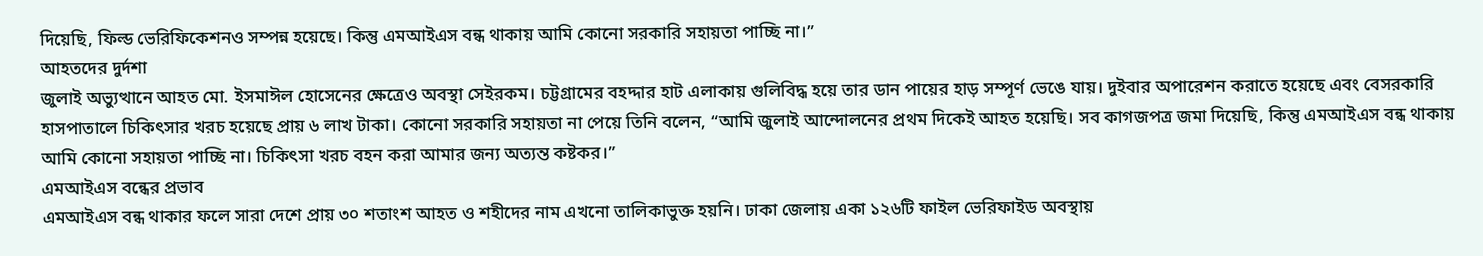দিয়েছি, ফিল্ড ভেরিফিকেশনও সম্পন্ন হয়েছে। কিন্তু এমআইএস বন্ধ থাকায় আমি কোনো সরকারি সহায়তা পাচ্ছি না।”
আহতদের দুর্দশা
জুলাই অভ্যুত্থানে আহত মো. ইসমাঈল হোসেনের ক্ষেত্রেও অবস্থা সেইরকম। চট্টগ্রামের বহদ্দার হাট এলাকায় গুলিবিদ্ধ হয়ে তার ডান পায়ের হাড় সম্পূর্ণ ভেঙে যায়। দুইবার অপারেশন করাতে হয়েছে এবং বেসরকারি হাসপাতালে চিকিৎসার খরচ হয়েছে প্রায় ৬ লাখ টাকা। কোনো সরকারি সহায়তা না পেয়ে তিনি বলেন, “আমি জুলাই আন্দোলনের প্রথম দিকেই আহত হয়েছি। সব কাগজপত্র জমা দিয়েছি, কিন্তু এমআইএস বন্ধ থাকায় আমি কোনো সহায়তা পাচ্ছি না। চিকিৎসা খরচ বহন করা আমার জন্য অত্যন্ত কষ্টকর।”
এমআইএস বন্ধের প্রভাব
এমআইএস বন্ধ থাকার ফলে সারা দেশে প্রায় ৩০ শতাংশ আহত ও শহীদের নাম এখনো তালিকাভুক্ত হয়নি। ঢাকা জেলায় একা ১২৬টি ফাইল ভেরিফাইড অবস্থায়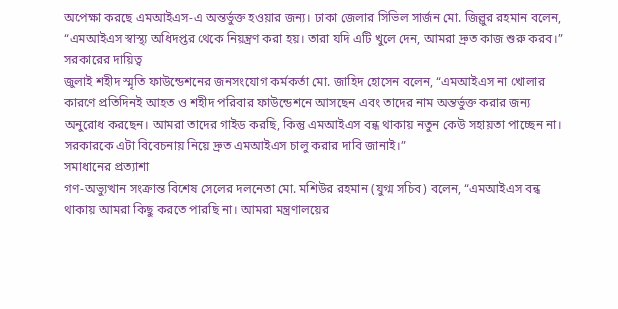অপেক্ষা করছে এমআইএস-এ অন্তর্ভুক্ত হওয়ার জন্য। ঢাকা জেলার সিভিল সার্জন মো. জিল্লুর রহমান বলেন, “এমআইএস স্বাস্থ্য অধিদপ্তর থেকে নিয়ন্ত্রণ করা হয়। তারা যদি এটি খুলে দেন, আমরা দ্রুত কাজ শুরু করব।”
সরকারের দায়িত্ব
জুলাই শহীদ স্মৃতি ফাউন্ডেশনের জনসংযোগ কর্মকর্তা মো. জাহিদ হোসেন বলেন, “এমআইএস না খোলার কারণে প্রতিদিনই আহত ও শহীদ পরিবার ফাউন্ডেশনে আসছেন এবং তাদের নাম অন্তর্ভুক্ত করার জন্য অনুরোধ করছেন। আমরা তাদের গাইড করছি, কিন্তু এমআইএস বন্ধ থাকায় নতুন কেউ সহায়তা পাচ্ছেন না। সরকারকে এটা বিবেচনায় নিয়ে দ্রুত এমআইএস চালু করার দাবি জানাই।”
সমাধানের প্রত্যাশা
গণ-অভ্যুত্থান সংক্রান্ত বিশেষ সেলের দলনেতা মো. মশিউর রহমান (যুগ্ম সচিব) বলেন, “এমআইএস বন্ধ থাকায় আমরা কিছু করতে পারছি না। আমরা মন্ত্রণালয়ের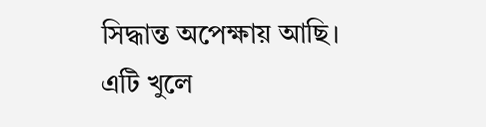সিদ্ধান্ত অপেক্ষায় আছি। এটি খুলে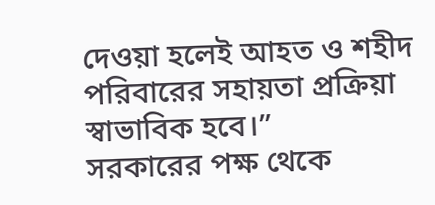দেওয়া হলেই আহত ও শহীদ পরিবারের সহায়তা প্রক্রিয়া স্বাভাবিক হবে।”
সরকারের পক্ষ থেকে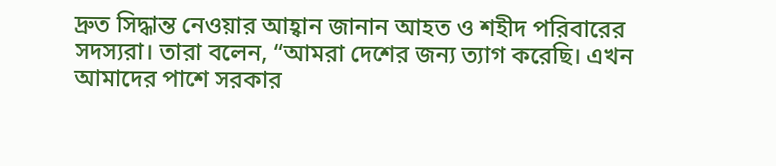দ্রুত সিদ্ধান্ত নেওয়ার আহ্বান জানান আহত ও শহীদ পরিবারের সদস্যরা। তারা বলেন, “আমরা দেশের জন্য ত্যাগ করেছি। এখন আমাদের পাশে সরকার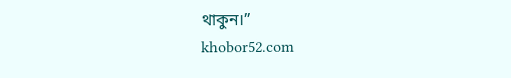থাকুন।”
khobor52.com